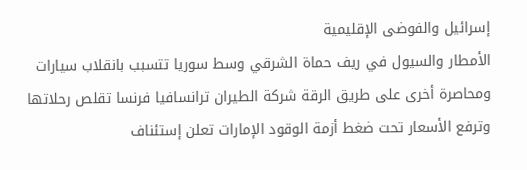إسرائيل والفوضى الإقليمية
الأمطار والسيول في ريف حماة الشرقي وسط سوريا تتسبب بانقلاب سيارات ومحاصرة أخرى على طريق الرقة شركة الطيران ترانسافيا فرنسا تقلص رحلاتها وترفع الأسعار تحت ضغط أزمة الوقود الإمارات تعلن إستئناف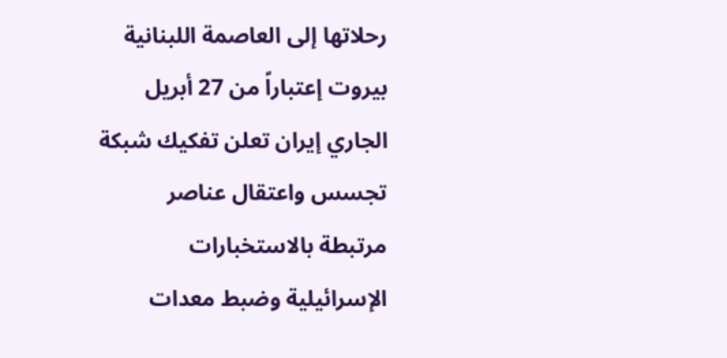رحلاتها إلى العاصمة اللبنانية بيروت إعتباراً من 27 أبريل الجاري إيران تعلن تفكيك شبكة تجسس واعتقال عناصر مرتبطة بالاستخبارات الإسرائيلية وضبط معدات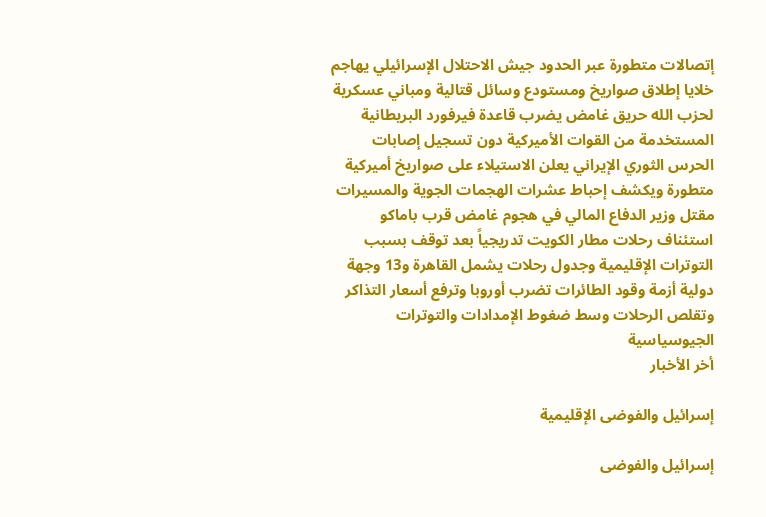إتصالات متطورة عبر الحدود جيش الاحتلال الإسرائيلي يهاجم خلايا إطلاق صواريخ ومستودع وسائل قتالية ومباني عسكرية لحزب الله حريق غامض يضرب قاعدة فيرفورد البريطانية المستخدمة من القوات الأميركية دون تسجيل إصابات الحرس الثوري الإيراني يعلن الاستيلاء على صواريخ أميركية متطورة ويكشف إحباط عشرات الهجمات الجوية والمسيرات مقتل وزير الدفاع المالي في هجوم غامض قرب باماكو استئناف رحلات مطار الكويت تدريجياً بعد توقف بسبب التوترات الإقليمية وجدول رحلات يشمل القاهرة و13 وجهة دولية أزمة وقود الطائرات تضرب أوروبا وترفع أسعار التذاكر وتقلص الرحلات وسط ضغوط الإمدادات والتوترات الجيوسياسية
أخر الأخبار

إسرائيل والفوضى الإقليمية

إسرائيل والفوضى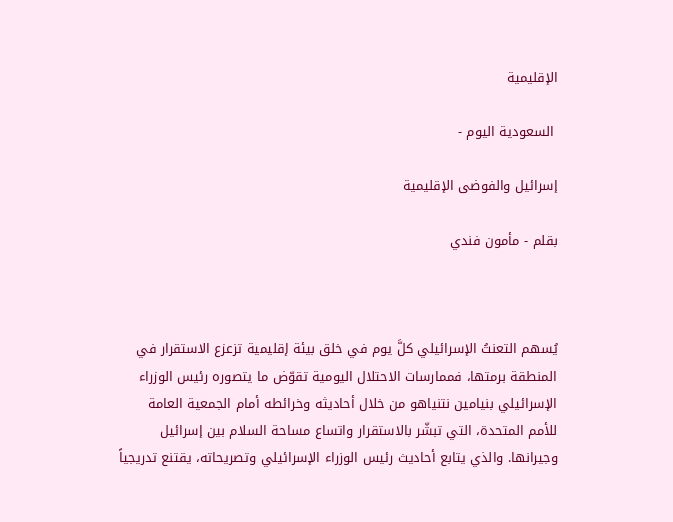الإقليمية

 السعودية اليوم -

إسرائيل والفوضى الإقليمية

بقلم - مأمون فندي



يُسهم التعنتُ الإسرائيلي كلَّ يوم في خلق بيئة إقليمية تزعزع الاستقرار في المنطقة برمتها، فممارسات الاحتلال اليومية تقوّض ما يتصوره رئيس الوزراء الإسرائيلي بنيامين نتنياهو من خلال أحاديثه وخرائطه أمام الجمعية العامة للأمم المتحدة، التي تبشّر بالاستقرار واتساع مساحة السلام بين إسرائيل وجيرانها. والذي يتابع أحاديث رئيس الوزراء الإسرائيلي وتصريحاته، يقتنع تدريجياً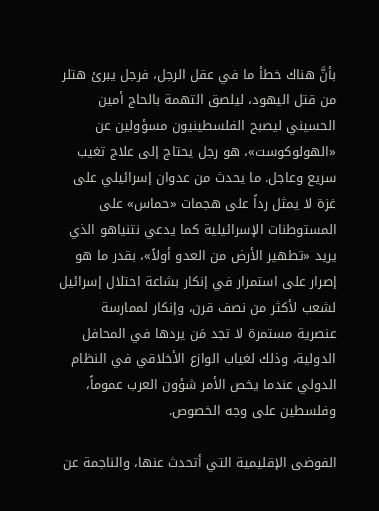بأنَّ هناك خطأ ما في عقل الرجل، فرجل يبرئ هتلر من قتل اليهود، ليلصق التهمة بالحاج أمين الحسيني ليصبح الفلسطينيون مسؤولين عن «الهولوكوست»، هو رجل يحتاج إلى علاج تغيب سريع وعاجل. ما يحدث من عدوان إسرائيلي على غزة لا يمثل رداً على هجمات «حماس» على المستوطنات الإسرائيلية كما يدعي نتنياهو الذي يريد «تطهير الأرض من العدو أولاً»، بقدر ما هو إصرار على استمرار في إنكار بشاعة احتلال إسرائيل لشعب لأكثر من نصف قرن، وإنكار لممارسة عنصرية مستمرة لا تجد مَن يردها في المحافل الدولية، وذلك لغياب الوازع الأخلاقي في النظام الدولي عندما يخص الأمر شؤون العرب عموماً، وفلسطين على وجه الخصوص.

الفوضى الإقليمية التي أتحدث عنها، والناجمة عن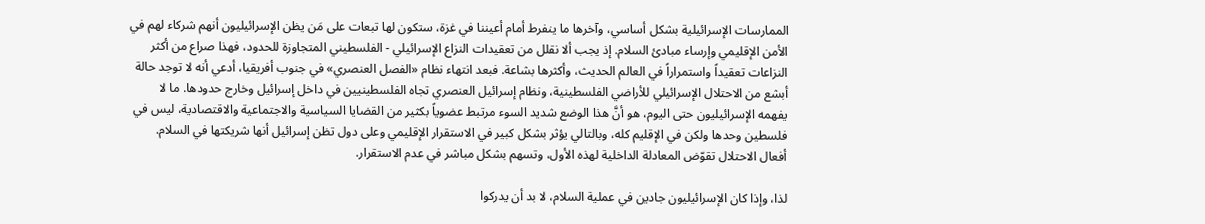الممارسات الإسرائيلية بشكل أساسي، وآخرها ما ينفرط أمام أعيننا في غزة، ستكون لها تبعات على مَن يظن الإسرائيليون أنهم شركاء لهم في الأمن الإقليمي وإرساء مبادئ السلام. إذ يجب ألا نقلل من تعقيدات النزاع الإسرائيلي - الفلسطيني المتجاوزة للحدود، فهذا صراع من أكثر النزاعات تعقيداً واستمراراً في العالم الحديث، وأكثرها بشاعة. فبعد انتهاء نظام «الفصل العنصري» في جنوب أفريقيا، أدعي أنه لا توجد حالة أبشع من الاحتلال الإسرائيلي للأراضي الفلسطينية، ونظام إسرائيل العنصري تجاه الفلسطينيين في داخل إسرائيل وخارج حدودها. ما لا يفهمه الإسرائيليون حتى اليوم، هو أنَّ هذا الوضع شديد السوء مرتبط عضوياً بكثير من القضايا السياسية والاجتماعية والاقتصادية، ليس في فلسطين وحدها ولكن في الإقليم كله، وبالتالي يؤثر بشكل كبير في الاستقرار الإقليمي وعلى دول تظن إسرائيل أنها شريكتها في السلام. أفعال الاحتلال تقوّض المعادلة الداخلية لهذه الأول، وتسهم بشكل مباشر في عدم الاستقرار.

لذا، وإذا كان الإسرائيليون جادين في عملية السلام، لا بد أن يدركوا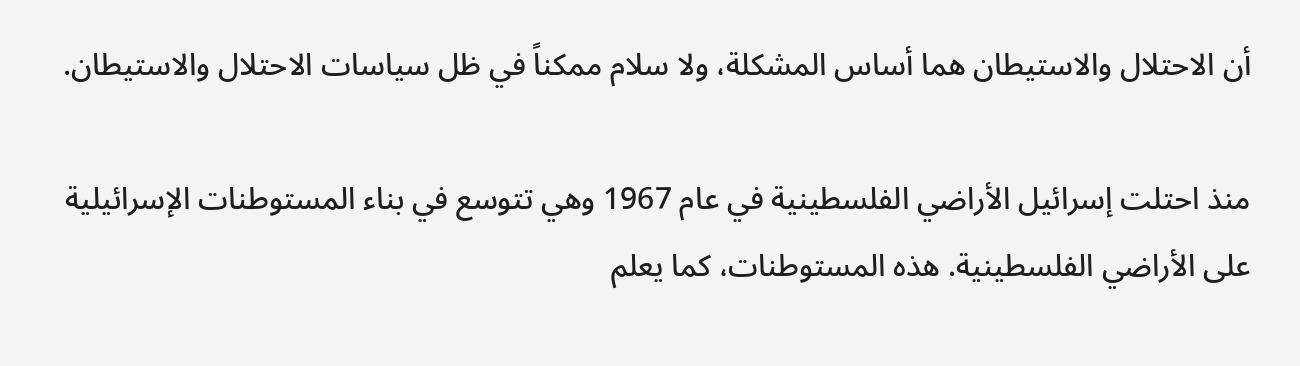أن الاحتلال والاستيطان هما أساس المشكلة، ولا سلام ممكناً في ظل سياسات الاحتلال والاستيطان.

منذ احتلت إسرائيل الأراضي الفلسطينية في عام 1967 وهي تتوسع في بناء المستوطنات الإسرائيلية على الأراضي الفلسطينية. هذه المستوطنات، كما يعلم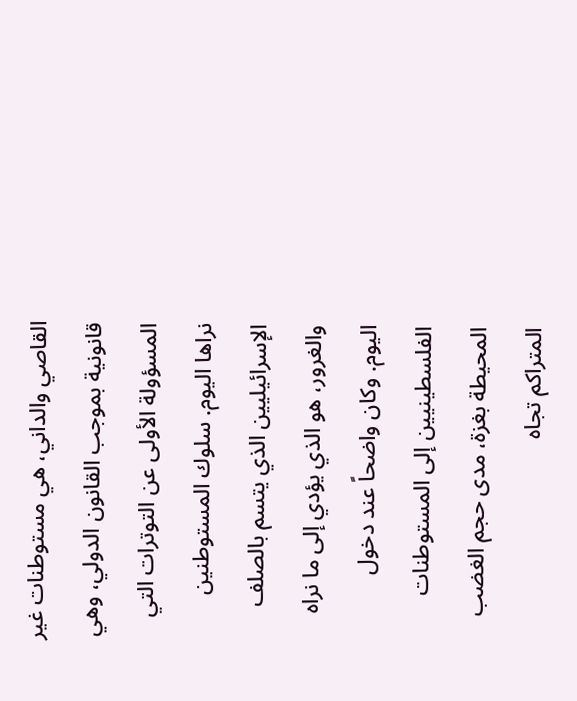القاصي والداني، هي مستوطنات غير قانونية بموجب القانون الدولي، وهي المسؤولة الأولى عن التوترات التي نراها اليوم. سلوك المستوطنين الإسرائيليين الذي يتسم بالصلف والغرور، هو الذي يؤدي إلى ما نراه اليوم. وكان واضحاً عند دخول الفلسطينيين إلى المستوطنات المحيطة بغزة، مدى حجم الغضب المتراكم تجاه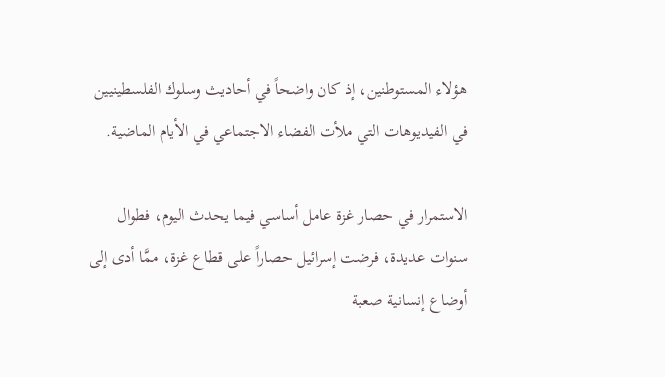هؤلاء المستوطنين، إذ كان واضحاً في أحاديث وسلوك الفلسطينيين في الفيديوهات التي ملأت الفضاء الاجتماعي في الأيام الماضية.

الاستمرار في حصار غزة عامل أساسي فيما يحدث اليوم، فطوال سنوات عديدة، فرضت إسرائيل حصاراً على قطاع غزة، ممَّا أدى إلى أوضاع إنسانية صعبة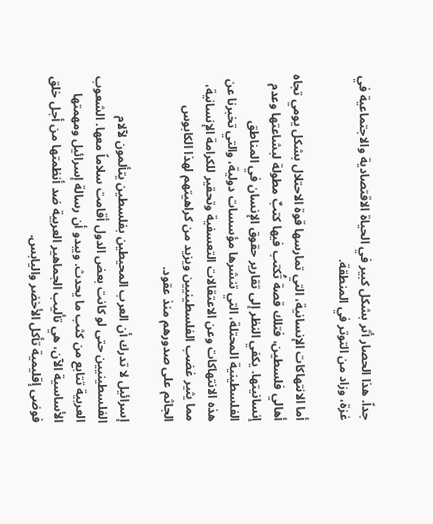جداً. هذا الحصار أثر بشكل كبير في الحياة الاقتصادية والاجتماعية في غزة، وزاد من التوتر في المنطقة.

أما الانتهاكات الإنسانية، التي تمارسها قوة الاحتلال بشكل يومي تجاه أهالي فلسطين، فتلك قصة تُكتب فيها كتبٌ مطولة لبشاعتها وعدم إنسانيتها. يكفي النظر إلى تقارير حقوق الإنسان في المناطق الفلسطينية المحتلة، التي تنشرها مؤسسات دولية، والتي تخبرنا عن هذه الانتهاكات وعن الاعتقالات التعسفية وتحقير للكرامة الإنسانية، مما يثير غضب الفلسطينيين ويزيد من كراهيتهم لهذا الكابوس الجاثم على صدورهم منذ عقود.

إسرائيل لا تدرك أن العرب المحيطين بفلسطين يتألمون لآلام الفلسطينيين حتى لو كانت بعض الدول أقامت سلاماً معها. الشعوب العربية تتابع من كثب ما يحدث. ويبدو أن رسالة إسرائيل ومهمتها الأساسية الآن، هي تأليب الجماهير العربية ضد أنظمتها من أجل خلق فوضى إقليمية تأكل الأخضر واليابس.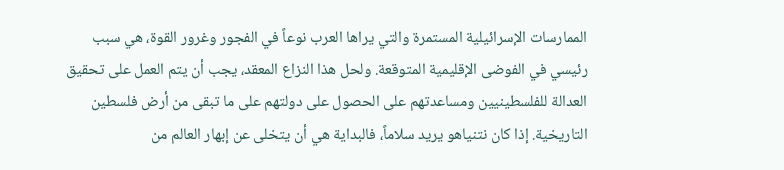الممارسات الإسرائيلية المستمرة والتي يراها العرب نوعاً في الفجور وغرور القوة، هي سبب رئيسي في الفوضى الإقليمية المتوقعة. ولحل هذا النزاع المعقد، يجب أن يتم العمل على تحقيق العدالة للفلسطينيين ومساعدتهم على الحصول على دولتهم على ما تبقى من أرض فلسطين التاريخية. إذا كان نتنياهو يريد سلاماً، فالبداية هي أن يتخلى عن إبهار العالم من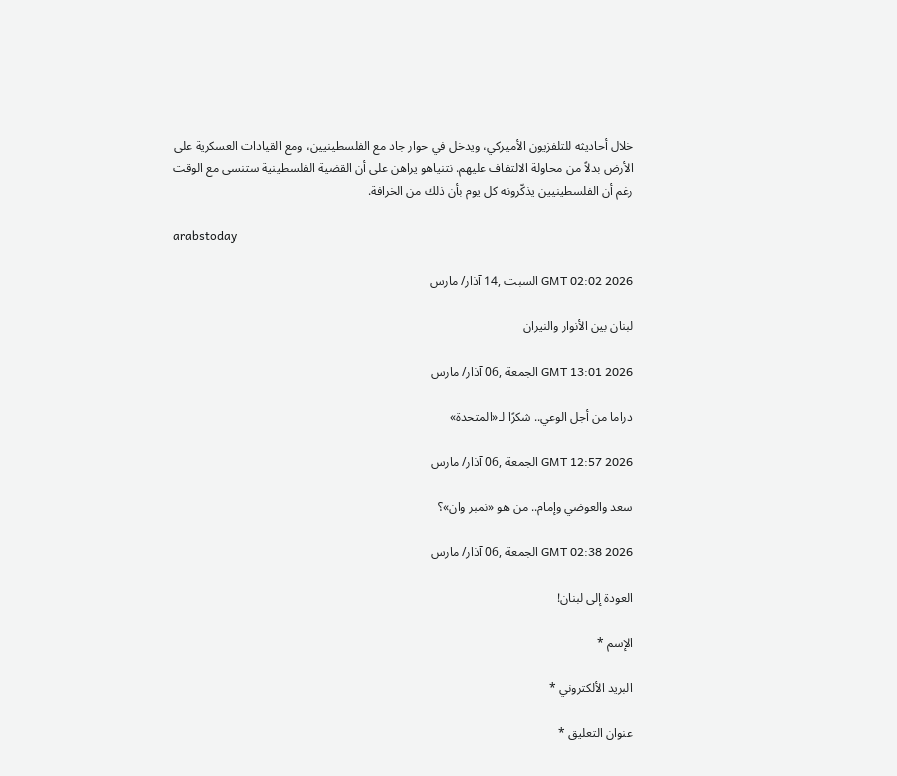خلال أحاديثه للتلفزيون الأميركي، ويدخل في حوار جاد مع الفلسطينيين، ومع القيادات العسكرية على الأرض بدلاً من محاولة الالتفاف عليهم. نتنياهو يراهن على أن القضية الفلسطينية ستنسى مع الوقت رغم أن الفلسطينيين يذكّرونه كل يوم بأن ذلك من الخرافة.

arabstoday

GMT 02:02 2026 السبت ,14 آذار/ مارس

لبنان بين الأنوار والنيران

GMT 13:01 2026 الجمعة ,06 آذار/ مارس

دراما من أجل الوعي.. شكرًا لـ«المتحدة»

GMT 12:57 2026 الجمعة ,06 آذار/ مارس

سعد والعوضي وإمام.. من هو «نمبر وان»؟

GMT 02:38 2026 الجمعة ,06 آذار/ مارس

العودة إلى لبنان!

الإسم *

البريد الألكتروني *

عنوان التعليق *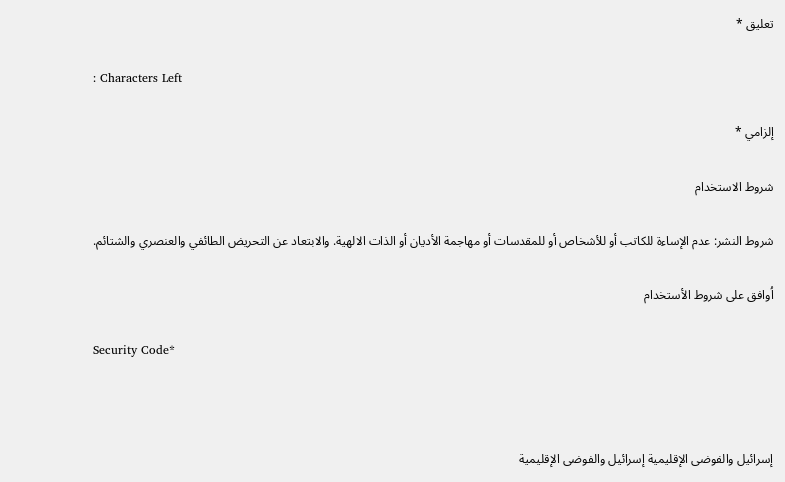تعليق *

: Characters Left

إلزامي *

شروط الاستخدام

شروط النشر: عدم الإساءة للكاتب أو للأشخاص أو للمقدسات أو مهاجمة الأديان أو الذات الالهية. والابتعاد عن التحريض الطائفي والعنصري والشتائم.

اُوافق على شروط الأستخدام

Security Code*



إسرائيل والفوضى الإقليمية إسرائيل والفوضى الإقليمية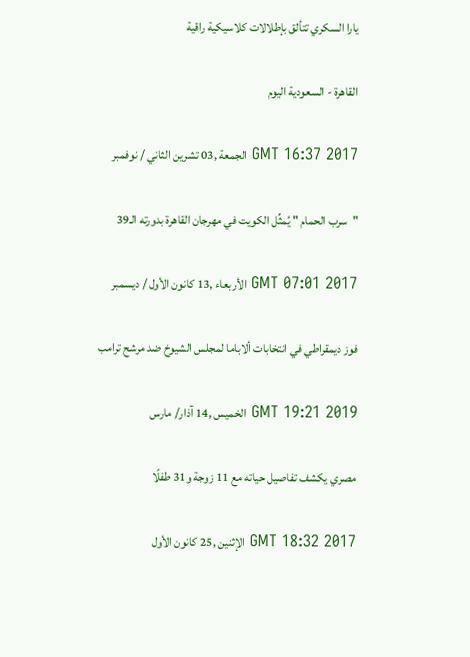يارا السكري تتألق بإطلالات كلاسيكية راقية

القاهرة - السعودية اليوم

GMT 16:37 2017 الجمعة ,03 تشرين الثاني / نوفمبر

"سرب الحمام " يُمثِّل الكويت في مهرجان القاهرة بدورته الـ39

GMT 07:01 2017 الأربعاء ,13 كانون الأول / ديسمبر

فوز ديمقراطي في انتخابات ألاباما لمجلس الشيوخ ضد مرشح ترامب

GMT 19:21 2019 الخميس ,14 آذار/ مارس

مصري يكشف تفاصيل حياته مع 11 زوجة و31 طفلًا

GMT 18:32 2017 الإثنين ,25 كانون الأول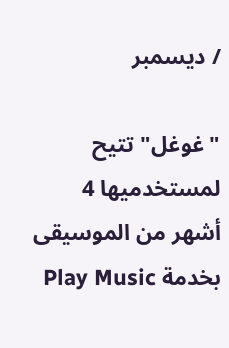/ ديسمبر

"غوغل" تتيح لمستخدميها 4 أشهر من الموسيقى بخدمة Play Music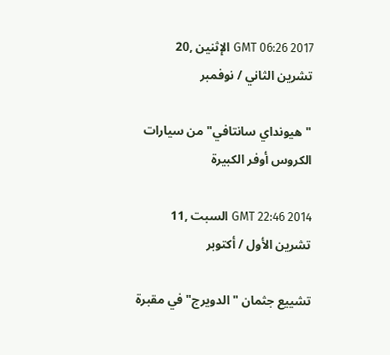GMT 06:26 2017 الإثنين ,20 تشرين الثاني / نوفمبر

"هيونداي سانتافي" من سيارات الكروس أوفر الكبيرة

GMT 22:46 2014 السبت ,11 تشرين الأول / أكتوبر

تشييع جثمان "الدويرج" في مقبرة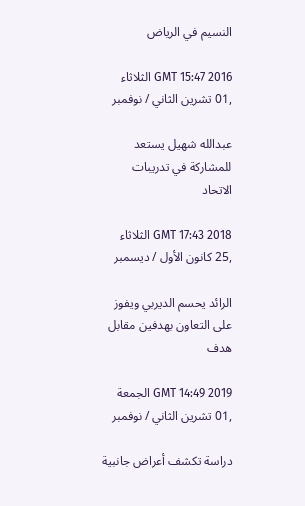النسيم في الرياض

GMT 15:47 2016 الثلاثاء ,01 تشرين الثاني / نوفمبر

عبدالله شهيل يستعد للمشاركة في تدريبات الاتحاد

GMT 17:43 2018 الثلاثاء ,25 كانون الأول / ديسمبر

الرائد يحسم الديربي ويفوز على التعاون بهدفين مقابل هدف

GMT 14:49 2019 الجمعة ,01 تشرين الثاني / نوفمبر

دراسة تكشف أعراض جانبية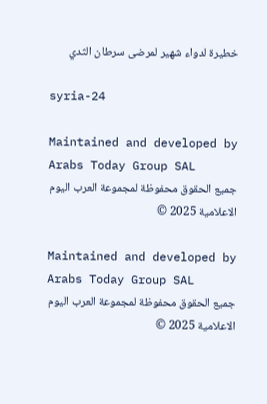خطيرة لدواء شهير لمرضى سرطان الثدي

syria-24

Maintained and developed by Arabs Today Group SAL
جميع الحقوق محفوظة لمجموعة العرب اليوم الاعلامية 2025 ©

Maintained and developed by Arabs Today Group SAL
جميع الحقوق محفوظة لمجموعة العرب اليوم الاعلامية 2025 ©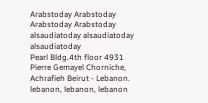Arabstoday Arabstoday Arabstoday Arabstoday
alsaudiatoday alsaudiatoday alsaudiatoday
Pearl Bldg.4th floor 4931 Pierre Gemayel Chorniche, Achrafieh Beirut - Lebanon.
lebanon, lebanon, lebanon